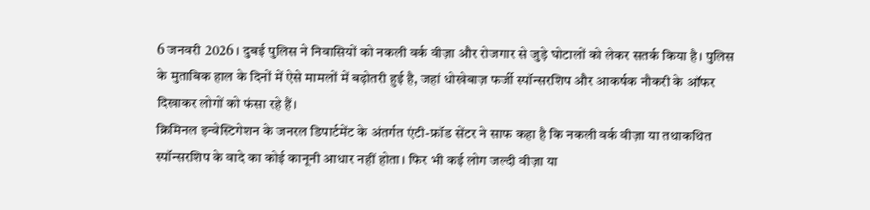6 जनवरी 2026। दुबई पुलिस ने निवासियों को नकली वर्क वीज़ा और रोजगार से जुड़े घोटालों को लेकर सतर्क किया है। पुलिस के मुताबिक हाल के दिनों में ऐसे मामलों में बढ़ोतरी हुई है, जहां धोखेबाज़ फर्जी स्पॉन्सरशिप और आकर्षक नौकरी के ऑफर दिखाकर लोगों को फंसा रहे हैं।
क्रिमिनल इन्वेस्टिगेशन के जनरल डिपार्टमेंट के अंतर्गत एंटी-फ्रॉड सेंटर ने साफ कहा है कि नकली वर्क वीज़ा या तथाकथित स्पॉन्सरशिप के वादे का कोई कानूनी आधार नहीं होता। फिर भी कई लोग जल्दी वीज़ा या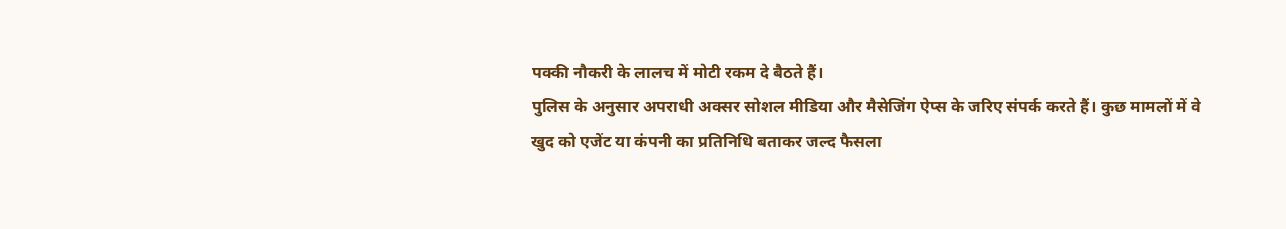पक्की नौकरी के लालच में मोटी रकम दे बैठते हैं।
पुलिस के अनुसार अपराधी अक्सर सोशल मीडिया और मैसेजिंग ऐप्स के जरिए संपर्क करते हैं। कुछ मामलों में वे खुद को एजेंट या कंपनी का प्रतिनिधि बताकर जल्द फैसला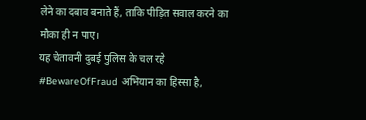लेने का दबाव बनाते हैं, ताकि पीड़ित सवाल करने का मौका ही न पाए।
यह चेतावनी दुबई पुलिस के चल रहे #BewareOfFraud अभियान का हिस्सा है,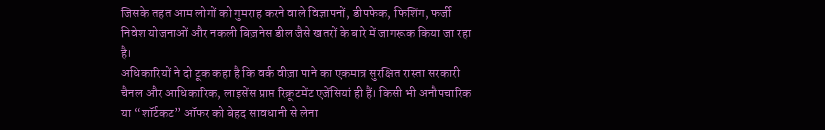जिसके तहत आम लोगों को गुमराह करने वाले विज्ञापनों, डीपफेक, फिशिंग, फर्जी निवेश योजनाओं और नकली बिज़नेस डील जैसे खतरों के बारे में जागरूक किया जा रहा है।
अधिकारियों ने दो टूक कहा है कि वर्क वीज़ा पाने का एकमात्र सुरक्षित रास्ता सरकारी चैनल और आधिकारिक, लाइसेंस प्राप्त रिक्रूटमेंट एजेंसियां ही हैं। किसी भी अनौपचारिक या “शॉर्टकट” ऑफर को बेहद सावधानी से लेना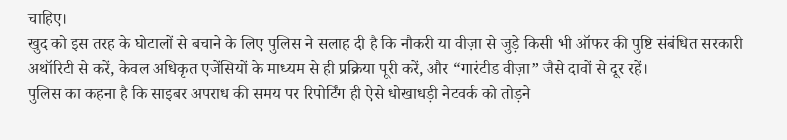चाहिए।
खुद को इस तरह के घोटालों से बचाने के लिए पुलिस ने सलाह दी है कि नौकरी या वीज़ा से जुड़े किसी भी ऑफर की पुष्टि संबंधित सरकारी अथॉरिटी से करें, केवल अधिकृत एजेंसियों के माध्यम से ही प्रक्रिया पूरी करें, और “गारंटीड वीज़ा” जैसे दावों से दूर रहें।
पुलिस का कहना है कि साइबर अपराध की समय पर रिपोर्टिंग ही ऐसे धोखाधड़ी नेटवर्क को तोड़ने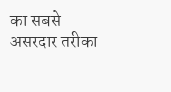का सबसे असरदार तरीका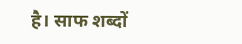है। साफ शब्दों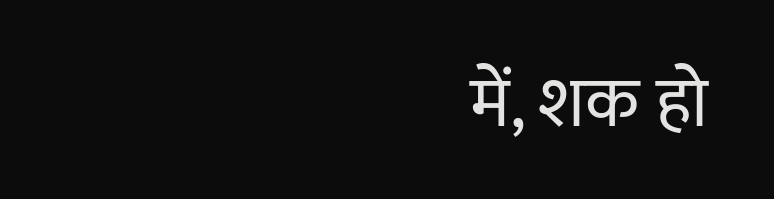में, शक हो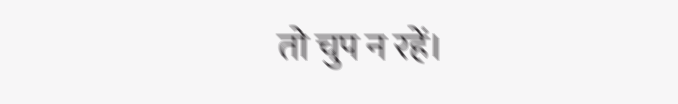तो चुप न रहें।